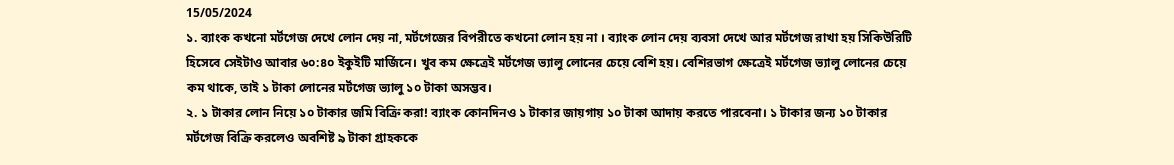15/05/2024
১. ব্যাংক কখনো মর্টগেজ দেখে লোন দেয় না, মর্টগেজের বিপরীতে কখনো লোন হয় না । ব্যাংক লোন দেয় ব্যবসা দেখে আর মর্টগেজ রাখা হয় সিকিউরিটি হিসেবে সেইটাও আবার ৬০:৪০ ইকুইটি মার্জিনে। খুব কম ক্ষেত্রেই মর্টগেজ ভ্যালু লোনের চেয়ে বেশি হয়। বেশিরভাগ ক্ষেত্রেই মর্টগেজ ভ্যালু লোনের চেয়ে কম থাকে, তাই ১ টাকা লোনের মর্টগেজ ভ্যালু ১০ টাকা অসম্ভব।
২. ১ টাকার লোন নিয়ে ১০ টাকার জমি বিক্রি করা! ব্যাংক কোনদিনও ১ টাকার জায়গায় ১০ টাকা আদায় করতে পারবেনা। ১ টাকার জন্য ১০ টাকার মর্টগেজ বিক্রি করলেও অবশিষ্ট ৯ টাকা গ্রাহককে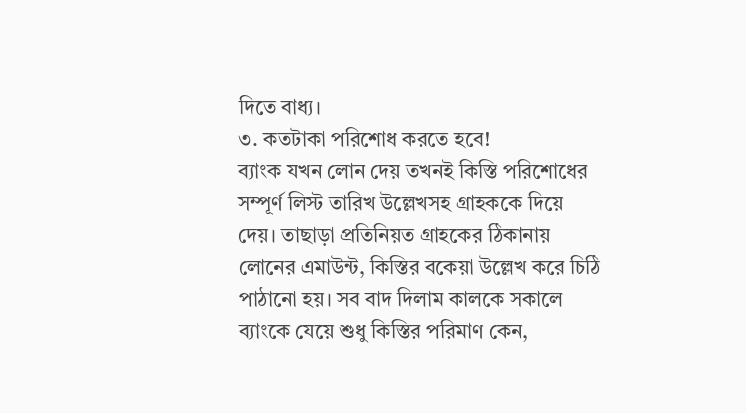দিতে বাধ্য।
৩. কতটাকা পরিশোধ করতে হবে!
ব্যাংক যখন লোন দেয় তখনই কিস্তি পরিশোধের সম্পূর্ণ লিস্ট তারিখ উল্লেখসহ গ্রাহককে দিয়ে দেয়। তাছাড়া প্রতিনিয়ত গ্রাহকের ঠিকানায় লোনের এমাউন্ট, কিস্তির বকেয়া উল্লেখ করে চিঠি পাঠানো হয়। সব বাদ দিলাম কালকে সকালে ব্যাংকে যেয়ে শুধু কিস্তির পরিমাণ কেন,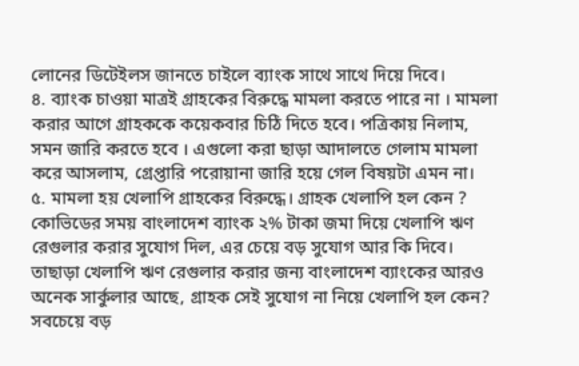লোনের ডিটেইলস জানতে চাইলে ব্যাংক সাথে সাথে দিয়ে দিবে।
৪. ব্যাংক চাওয়া মাত্রই গ্রাহকের বিরুদ্ধে মামলা করতে পারে না । মামলা করার আগে গ্রাহককে কয়েকবার চিঠি দিতে হবে। পত্রিকায় নিলাম, সমন জারি করতে হবে । এগুলো করা ছাড়া আদালতে গেলাম মামলা করে আসলাম, গ্রেপ্তারি পরোয়ানা জারি হয়ে গেল বিষয়টা এমন না।
৫. মামলা হয় খেলাপি গ্রাহকের বিরুদ্ধে। গ্রাহক খেলাপি হল কেন ? কোভিডের সময় বাংলাদেশ ব্যাংক ২% টাকা জমা দিয়ে খেলাপি ঋণ রেগুলার করার সুযোগ দিল, এর চেয়ে বড় সুযোগ আর কি দিবে। তাছাড়া খেলাপি ঋণ রেগুলার করার জন্য বাংলাদেশ ব্যাংকের আরও অনেক সার্কুলার আছে, গ্রাহক সেই সুযোগ না নিয়ে খেলাপি হল কেন?
সবচেয়ে বড়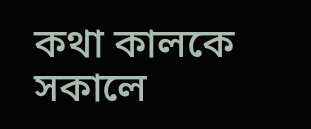কথা কালকে সকালে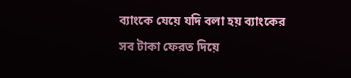ব্যাংকে যেয়ে যদি বলা হয় ব্যাংকের সব টাকা ফেরত দিয়ে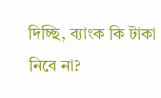দিচ্ছি, ব্যাংক কি টাকা নিবে না?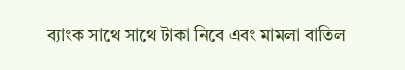ব্যাংক সাথে সাথে টাকা নিবে এবং মামলা বাতিল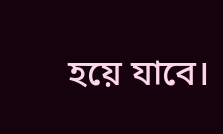হয়ে যাবে।